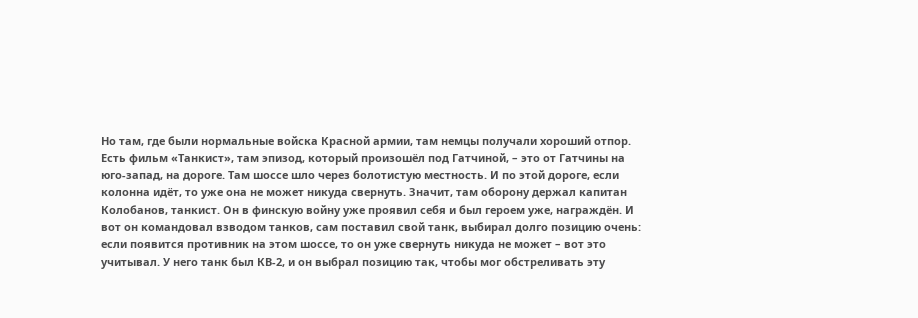Но там, где были нормальные войска Красной армии, там немцы получали хороший отпор. Есть фильм «Танкист», там эпизод, который произошёл под Гатчиной, – это от Гатчины на юго-запад, на дороге. Там шоссе шло через болотистую местность. И по этой дороге, если колонна идёт, то уже она не может никуда свернуть. Значит, там оборону держал капитан Колобанов, танкист. Он в финскую войну уже проявил себя и был героем уже, награждён. И вот он командовал взводом танков, сам поставил свой танк, выбирал долго позицию очень: если появится противник на этом шоссе, то он уже свернуть никуда не может – вот это учитывал. У него танк был КВ-2, и он выбрал позицию так, чтобы мог обстреливать эту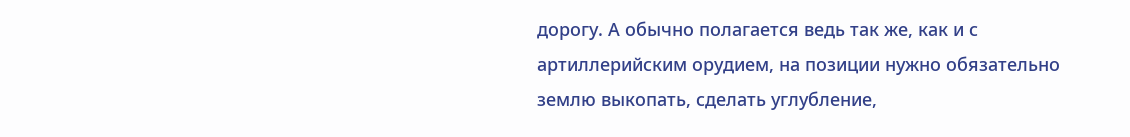дорогу. А обычно полагается ведь так же, как и с артиллерийским орудием, на позиции нужно обязательно землю выкопать, сделать углубление,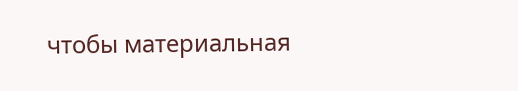чтобы материальная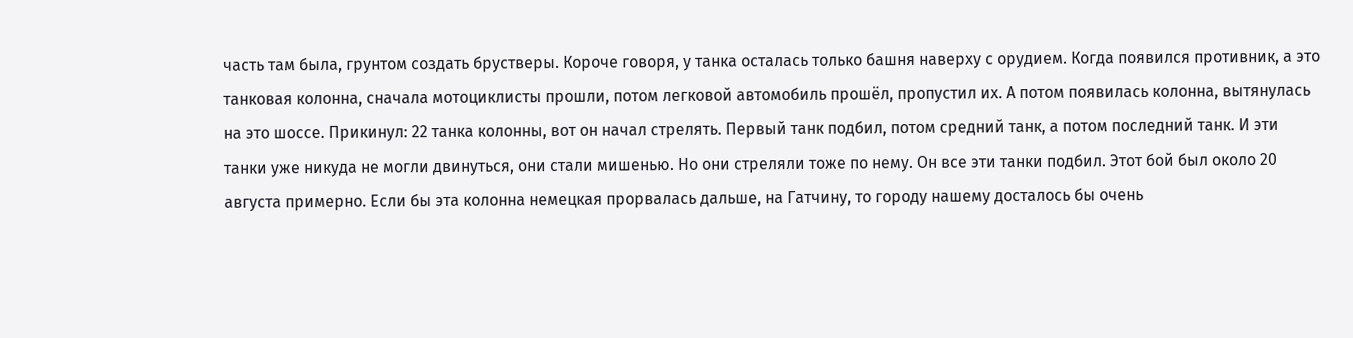часть там была, грунтом создать брустверы. Короче говоря, у танка осталась только башня наверху с орудием. Когда появился противник, а это танковая колонна, сначала мотоциклисты прошли, потом легковой автомобиль прошёл, пропустил их. А потом появилась колонна, вытянулась на это шоссе. Прикинул: 22 танка колонны, вот он начал стрелять. Первый танк подбил, потом средний танк, а потом последний танк. И эти танки уже никуда не могли двинуться, они стали мишенью. Но они стреляли тоже по нему. Он все эти танки подбил. Этот бой был около 20 августа примерно. Если бы эта колонна немецкая прорвалась дальше, на Гатчину, то городу нашему досталось бы очень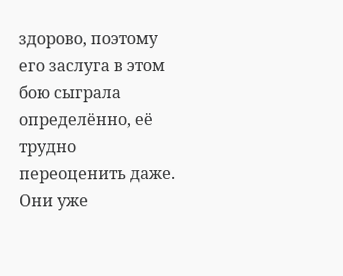здорово, поэтому его заслуга в этом бою сыграла определённо, её трудно переоценить даже. Они уже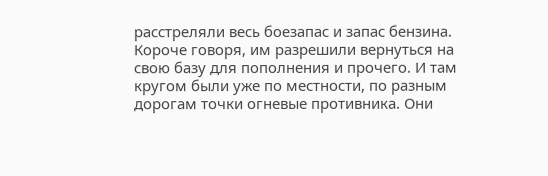расстреляли весь боезапас и запас бензина. Короче говоря, им разрешили вернуться на свою базу для пополнения и прочего. И там кругом были уже по местности, по разным дорогам точки огневые противника. Они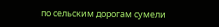по сельским дорогам сумели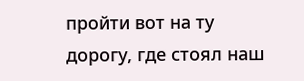пройти вот на ту дорогу, где стоял наш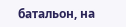батальон, на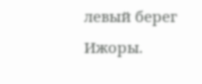левый берег Ижоры.